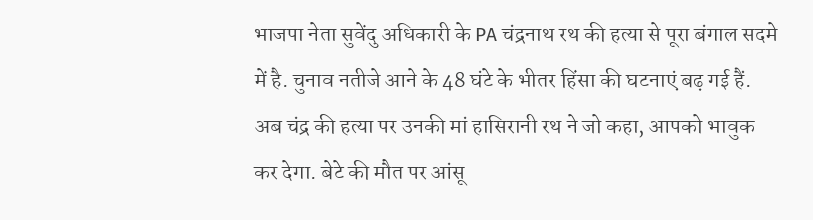भाजपा नेता सुवेंदु अधिकारी के PA चंद्रनाथ रथ की हत्या से पूरा बंगाल सदमे में है. चुनाव नतीजे आने के 48 घंटे के भीतर हिंसा की घटनाएं बढ़ गई हैं. अब चंद्र की हत्या पर उनकी मां हासिरानी रथ ने जो कहा, आपको भावुक कर देगा. बेटे की मौत पर आंसू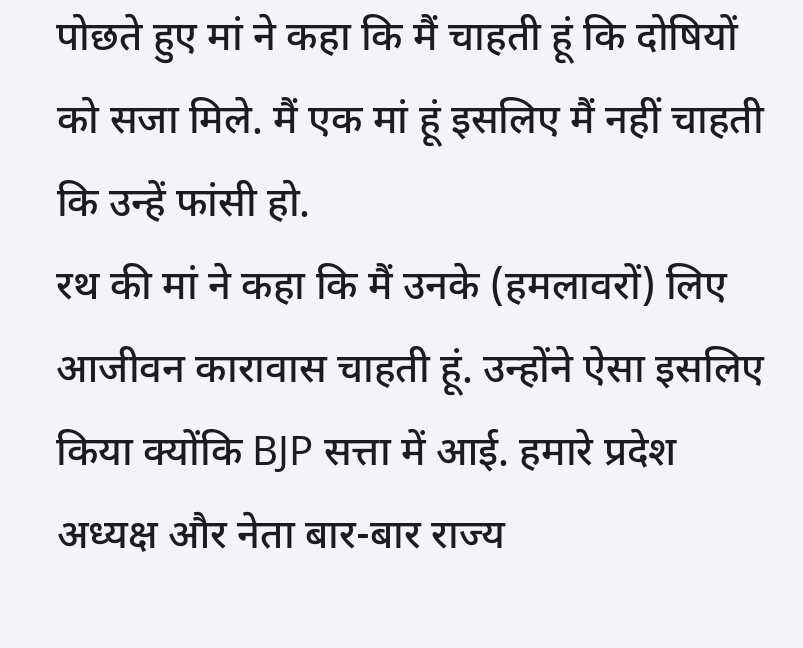पोछते हुए मां ने कहा कि मैं चाहती हूं कि दोषियों को सजा मिले. मैं एक मां हूं इसलिए मैं नहीं चाहती कि उन्हें फांसी हो.
रथ की मां ने कहा कि मैं उनके (हमलावरों) लिए आजीवन कारावास चाहती हूं. उन्होंने ऐसा इसलिए किया क्योंकि BJP सत्ता में आई. हमारे प्रदेश अध्यक्ष और नेता बार-बार राज्य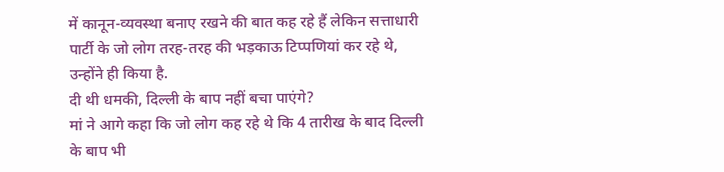में कानून-व्यवस्था बनाए रखने की बात कह रहे हैं लेकिन सत्ताधारी पार्टी के जो लोग तरह-तरह की भड़काऊ टिप्पणियां कर रहे थे, उन्होंने ही किया है.
दी थी धमकी, दिल्ली के बाप नहीं बचा पाएंगे?
मां ने आगे कहा कि जो लोग कह रहे थे कि 4 तारीख के बाद दिल्ली के बाप भी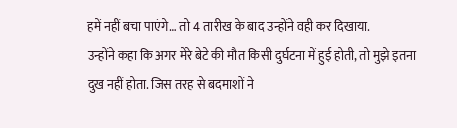हमें नहीं बचा पाएंगे… तो 4 तारीख के बाद उन्होंने वही कर दिखाया.
उन्होंने कहा कि अगर मेरे बेटे की मौत किसी दुर्घटना में हुई होती, तो मुझे इतना दुख नहीं होता. जिस तरह से बदमाशों ने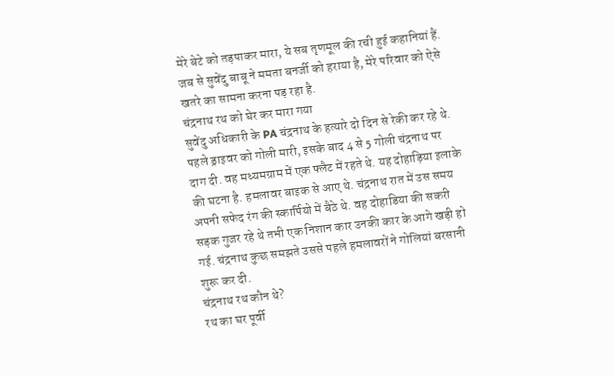मेरे बेटे को तड़पाकर मारा, ये सब तृणमूल की रची हुई कहानियां हैं. जब से सुवेंदु बाबू ने ममता बनर्जी को हराया है, मेरे परिवार को ऐसे खतरे का सामना करना पड़ रहा है.
चंद्रनाथ रथ को घेर कर मारा गया
सुवेंदु अधिकारी के PA चंद्रनाथ के हत्यारे दो दिन से रेकी कर रहे थे. पहले ड्राइवर को गोली मारी, इसके बाद 4 से 5 गोली चंद्रनाथ पर दाग दी. वह मध्यमग्राम में एक फ्लैट में रहते थे. यह दोहाड़िया इलाके की घटना है. हमलावर बाइक से आए थे. चंद्रनाथ रात में उस समय अपनी सफेद रंग की स्कार्पियो में बैठे थे. वह दोहाडिया की सकरी सड़क गुजर रहे थे तभी एक निशान कार उनकी कार के आगे खड़ी हो गई. चंद्रनाथ कुछ समझते उससे पहले हमलावरों ने गोलियां बरसानी शुरू कर दी.
चंद्रनाथ रथ कौन थे?
रथ का घर पूर्वी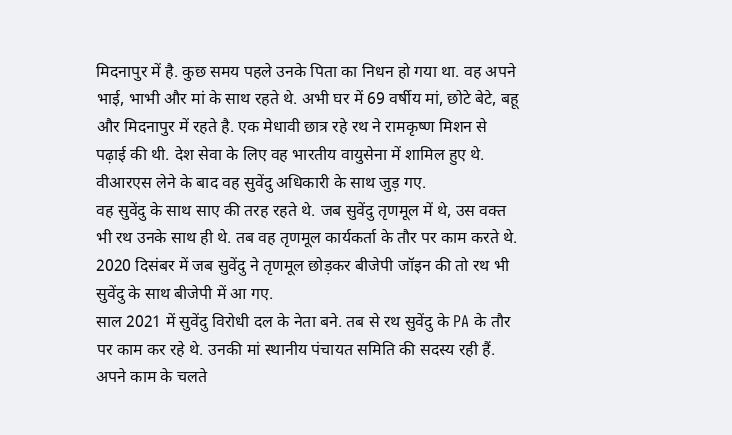मिदनापुर में है. कुछ समय पहले उनके पिता का निधन हो गया था. वह अपने भाई, भाभी और मां के साथ रहते थे. अभी घर में 69 वर्षीय मां, छोटे बेटे, बहू और मिदनापुर में रहते है. एक मेधावी छात्र रहे रथ ने रामकृष्ण मिशन से पढ़ाई की थी. देश सेवा के लिए वह भारतीय वायुसेना में शामिल हुए थे. वीआरएस लेने के बाद वह सुवेंदु अधिकारी के साथ जुड़ गए.
वह सुवेंदु के साथ साए की तरह रहते थे. जब सुवेंदु तृणमूल में थे, उस वक्त भी रथ उनके साथ ही थे. तब वह तृणमूल कार्यकर्ता के तौर पर काम करते थे. 2020 दिसंबर में जब सुवेंदु ने तृणमूल छोड़कर बीजेपी जॉइन की तो रथ भी सुवेंदु के साथ बीजेपी में आ गए.
साल 2021 में सुवेंदु विरोधी दल के नेता बने. तब से रथ सुवेंदु के PA के तौर पर काम कर रहे थे. उनकी मां स्थानीय पंचायत समिति की सदस्य रही हैं. अपने काम के चलते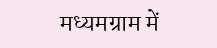मध्यमग्राम में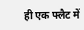ही एक फ्लैट में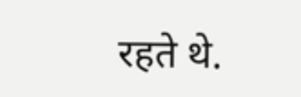रहते थे.